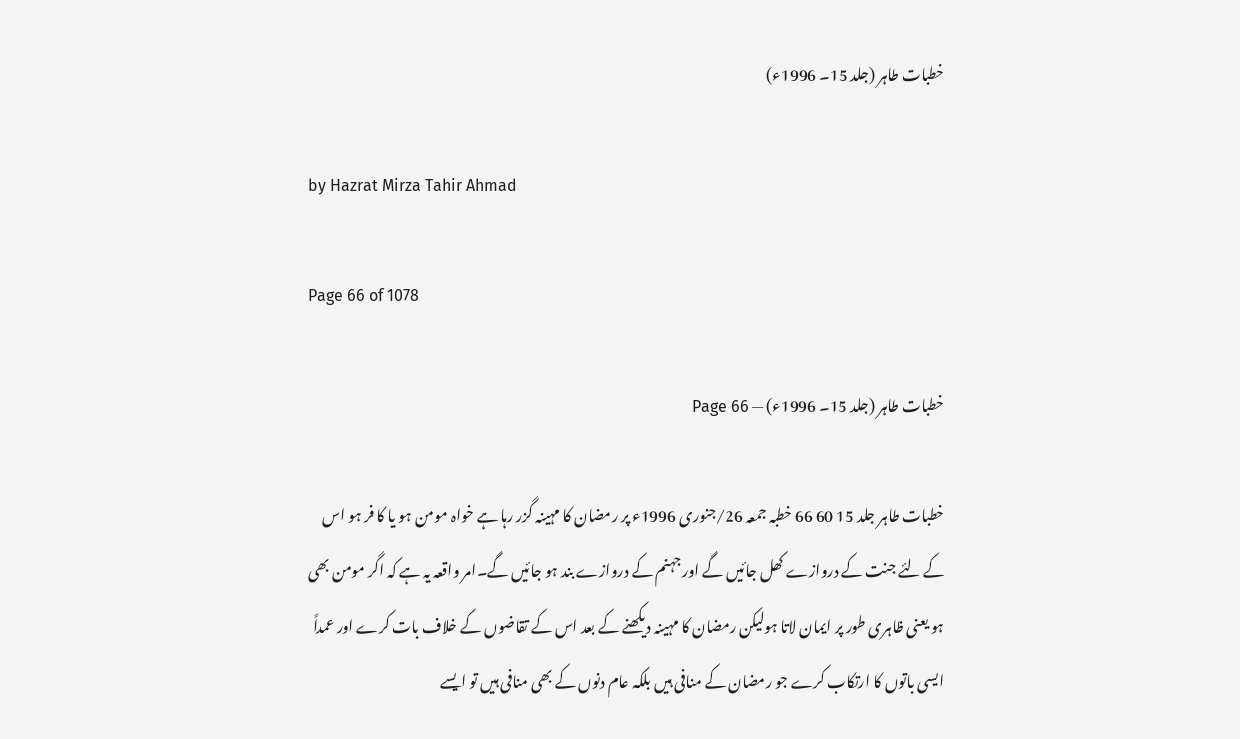خطبات طاہر (جلد 15۔ 1996ء)

by Hazrat Mirza Tahir Ahmad

Page 66 of 1078

خطبات طاہر (جلد 15۔ 1996ء) — Page 66

خطبات طاہر جلد 15 60 66 خطبہ جمعہ 26/جنوری 1996ء پر رمضان کا مہینہ گزر رہا ہے خواہ مومن ہو یا کا فر ہو اس کے لئے جنت کے دروازے کھل جائیں گے اور جہنم کے دروازے بند ہو جائیں گے۔امر واقعہ یہ ہے کہ اگر مومن بھی ہو یعنی ظاہری طور پر ایمان لاتا ہولیکن رمضان کا مہینہ دیکھنے کے بعد اس کے تقاضوں کے خلاف بات کرے اور عمداً ایسی باتوں کا ارتکاب کرے جو رمضان کے منافی ہیں بلکہ عام دنوں کے بھی منافی ہیں تو ایسے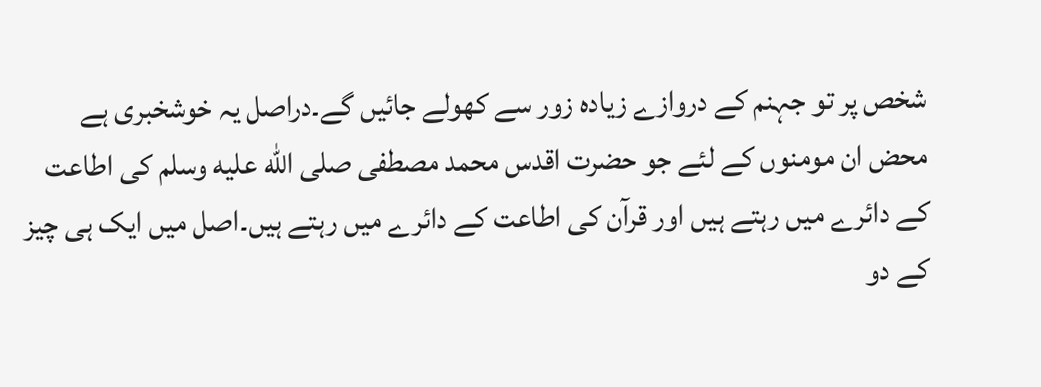شخص پر تو جہنم کے دروازے زیادہ زور سے کھولے جائیں گے۔دراصل یہ خوشخبری ہے محض ان مومنوں کے لئے جو حضرت اقدس محمد مصطفی صلى الله عليه وسلم کی اطاعت کے دائرے میں رہتے ہیں اور قرآن کی اطاعت کے دائرے میں رہتے ہیں۔اصل میں ایک ہی چیز کے دو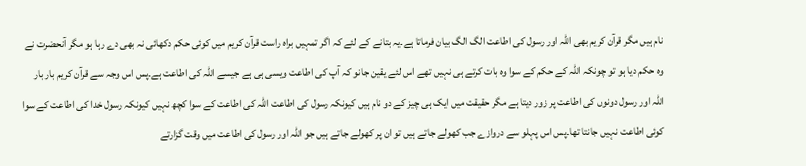نام ہیں مگر قرآن کریم بھی اللہ اور رسول کی اطاعت الگ الگ بیان فرماتا ہے۔یہ بتانے کے لئے کہ اگر تمہیں براہ راست قرآن کریم میں کوئی حکم دکھائی نہ بھی دے رہا ہو مگر آنحضرت نے وہ حکم دیا ہو تو چونکہ اللہ کے حکم کے سوا وہ بات کرتے ہی نہیں تھے اس لئے یقین جانو کہ آپ کی اطاعت ویسی ہی ہے جیسے اللہ کی اطاعت ہے۔پس اس وجہ سے قرآن کریم بار بار اللہ اور رسول دونوں کی اطاعت پر زور دیتا ہے مگر حقیقت میں ایک ہی چیز کے دو نام ہیں کیونکہ رسول کی اطاعت اللہ کی اطاعت کے سوا کچھ نہیں کیونکہ رسول خدا کی اطاعت کے سوا کوئی اطاعت نہیں جانتا تھا۔پس اس پہلو سے دروازے جب کھولے جاتے ہیں تو ان پر کھولے جاتے ہیں جو اللہ اور رسول کی اطاعت میں وقت گزارتے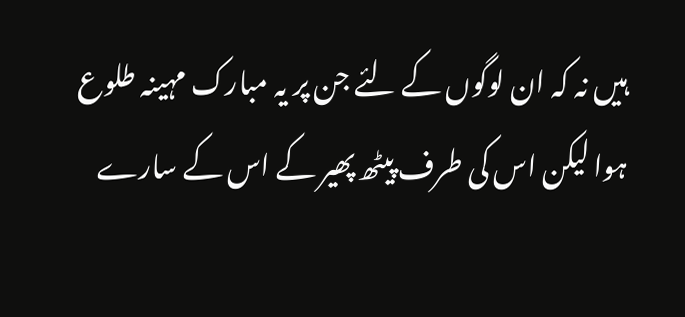ہیں نہ کہ ان لوگوں کے لئے جن پر یہ مبارک مہینہ طلوع ہوا لیکن اس کی طرف پیٹھ پھیر کے اس کے سارے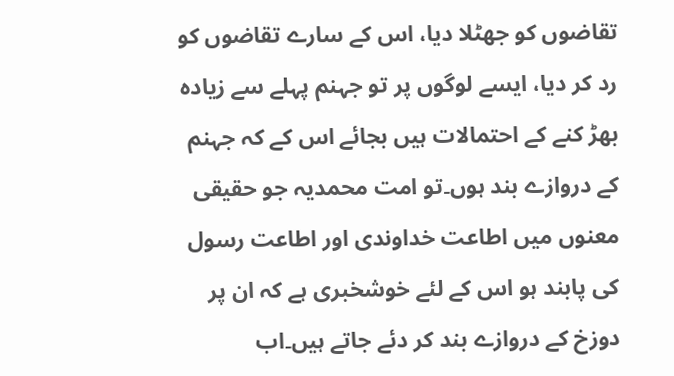تقاضوں کو جھٹلا دیا، اس کے سارے تقاضوں کو رد کر دیا، ایسے لوگوں پر تو جہنم پہلے سے زیادہ بھڑ کنے کے احتمالات ہیں بجائے اس کے کہ جہنم کے دروازے بند ہوں۔تو امت محمدیہ جو حقیقی معنوں میں اطاعت خداوندی اور اطاعت رسول کی پابند ہو اس کے لئے خوشخبری ہے کہ ان پر دوزخ کے دروازے بند کر دئے جاتے ہیں۔اب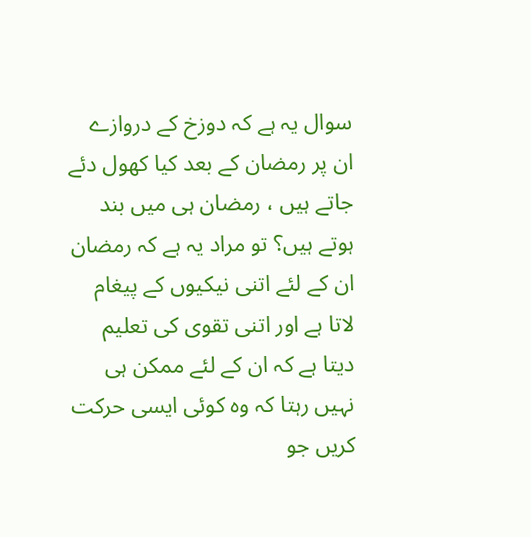سوال یہ ہے کہ دوزخ کے دروازے ان پر رمضان کے بعد کیا کھول دئے جاتے ہیں ، رمضان ہی میں بند ہوتے ہیں؟ تو مراد یہ ہے کہ رمضان ان کے لئے اتنی نیکیوں کے پیغام لاتا ہے اور اتنی تقوی کی تعلیم دیتا ہے کہ ان کے لئے ممکن ہی نہیں رہتا کہ وہ کوئی ایسی حرکت کریں جو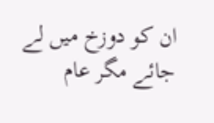ان کو دوزخ میں لے جائے مگر عام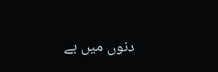دنوں میں بے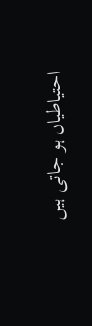احتیاطیاں ہو جاتی ہیں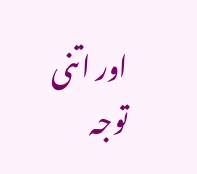اور اتنی توجہ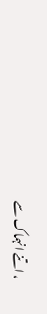، اتنے انہماک سے